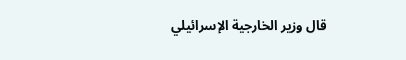قال وزير الخارجية الإسرائيلي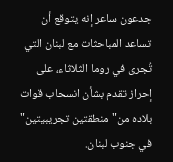جدعون ساعر إنه يتوقع أن تساعد المباحثات مع لبنان التي تُجرى في روما الثلاثاء، على إحراز تقدم بشأن انسحاب قوات بلاده من" منطقتين تجريبيتين" في جنوب لبنان.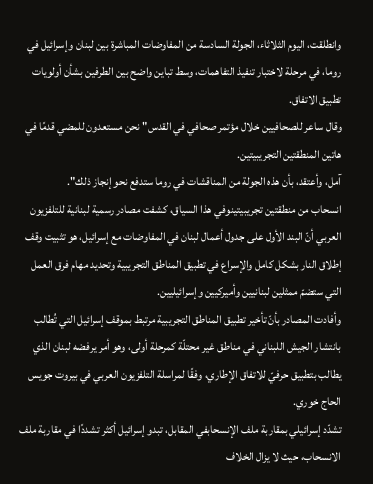وانطلقت، اليوم الثلاثاء، الجولة السادسة من المفاوضات المباشرة بين لبنان وإسرائيل في روما، في مرحلة لاختبار تنفيذ التفاهمات، وسط تباين واضح بين الطرفين بشأن أولويات تطبيق الاتفاق.
وقال ساعر للصحافيين خلال مؤتمر صحافي في القدس" نحن مستعدون للمضي قدمًا في هاتين المنطقتين التجريبيتين.
آمل، وأعتقد، بأن هذه الجولة من المناقشات في روما ستدفع نحو إنجاز ذلك".
انسحاب من منطقتين تجريبيتينوفي هذا السياق، كشفت مصادر رسمية لبنانية للتلفزيون العربي أنّ البند الأول على جدول أعمال لبنان في المفاوضات مع إسرائيل، هو تثبيت وقف إطلاق النار بشكل كامل والإسراع في تطبيق المناطق التجريبية وتحديد مهام فرق العمل التي ستضمّ ممثلين لبنانيين وأميركيين وإسرائيليين.
وأفادت المصادر بأنّ تأخير تطبيق المناطق التجريبية مرتبط بموقف إسرائيل التي تُطالب بانتشار الجيش اللبناني في مناطق غير محتلّة كمرحلة أولى، وهو أمر يرفضه لبنان الذي يطالب بتطبيق حرفيّ للاتفاق الإطاري، وفقًا لمراسلة التلفزيون العربي في بيروت جويس الحاج خوري.
تشدّد إسرائيلي بمقاربة ملف الإنسحابفي المقابل، تبدو إسرائيل أكثر تشددًا في مقاربة ملف الانسحاب، حيث لا يزال الخلاف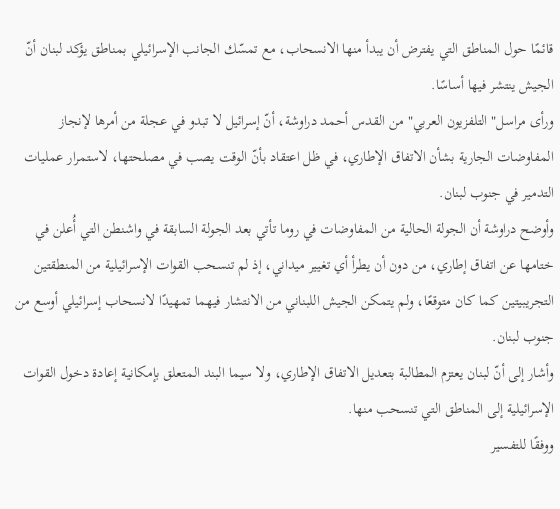قائمًا حول المناطق التي يفترض أن يبدأ منها الانسحاب، مع تمسّك الجانب الإسرائيلي بمناطق يؤكد لبنان أنّ الجيش ينتشر فيها أساسًا.
ورأى مراسل" التلفزيون العربي" من القدس أحمد دراوشة، أنّ إسرائيل لا تبدو في عجلة من أمرها لإنجاز المفاوضات الجارية بشأن الاتفاق الإطاري، في ظل اعتقاد بأنّ الوقت يصب في مصلحتها، لاستمرار عمليات التدمير في جنوب لبنان.
وأوضح دراوشة أن الجولة الحالية من المفاوضات في روما تأتي بعد الجولة السابقة في واشنطن التي أُعلن في ختامها عن اتفاق إطاري، من دون أن يطرأ أي تغيير ميداني، إذ لم تنسحب القوات الإسرائيلية من المنطقتين التجريبيتين كما كان متوقعًا، ولم يتمكن الجيش اللبناني من الانتشار فيهما تمهيدًا لانسحاب إسرائيلي أوسع من جنوب لبنان.
وأشار إلى أنّ لبنان يعتزم المطالبة بتعديل الاتفاق الإطاري، ولا سيما البند المتعلق بإمكانية إعادة دخول القوات الإسرائيلية إلى المناطق التي تنسحب منها.
ووفقًا للتفسير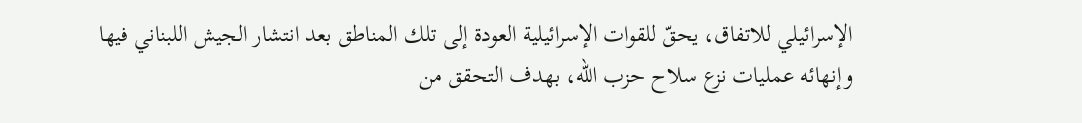الإسرائيلي للاتفاق، يحقّ للقوات الإسرائيلية العودة إلى تلك المناطق بعد انتشار الجيش اللبناني فيها وإنهائه عمليات نزع سلاح حزب الله، بهدف التحقق من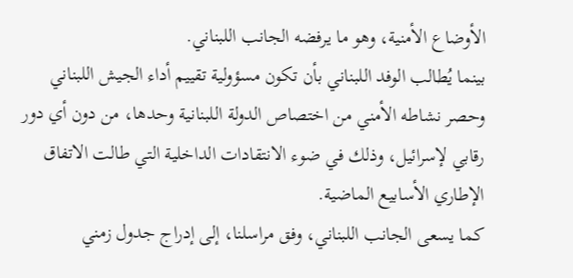الأوضاع الأمنية، وهو ما يرفضه الجانب اللبناني.
بينما يُطالب الوفد اللبناني بأن تكون مسؤولية تقييم أداء الجيش اللبناني وحصر نشاطه الأمني من اختصاص الدولة اللبنانية وحدها، من دون أي دور رقابي لإسرائيل، وذلك في ضوء الانتقادات الداخلية التي طالت الاتفاق الإطاري الأسابيع الماضية.
كما يسعى الجانب اللبناني، وفق مراسلنا، إلى إدراج جدول زمني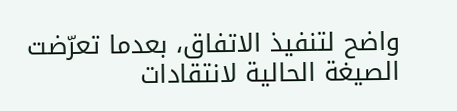واضح لتنفيذ الاتفاق، بعدما تعرّضت الصيغة الحالية لانتقادات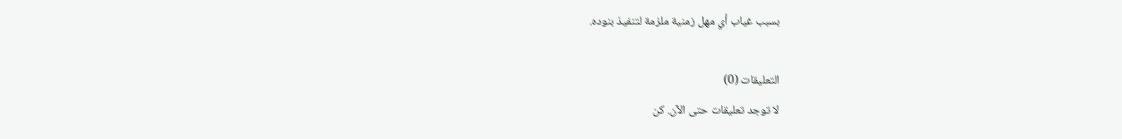بسبب غياب أي مهل زمنية ملزمة لتنفيذ بنوده.

التعليقات (0)
لا توجد تعليقات حتى الآن. كن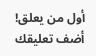أول من يعلق!
أضف تعليقك